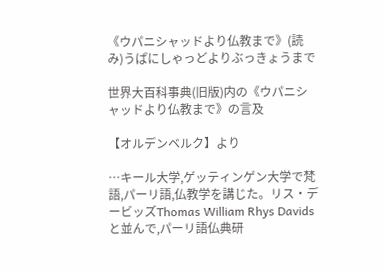《ウパニシャッドより仏教まで》(読み)うぱにしゃっどよりぶっきょうまで

世界大百科事典(旧版)内の《ウパニシャッドより仏教まで》の言及

【オルデンベルク】より

…キール大学,ゲッティンゲン大学で梵語,パーリ語,仏教学を講じた。リス・デービッズThomas William Rhys Davidsと並んで,パーリ語仏典研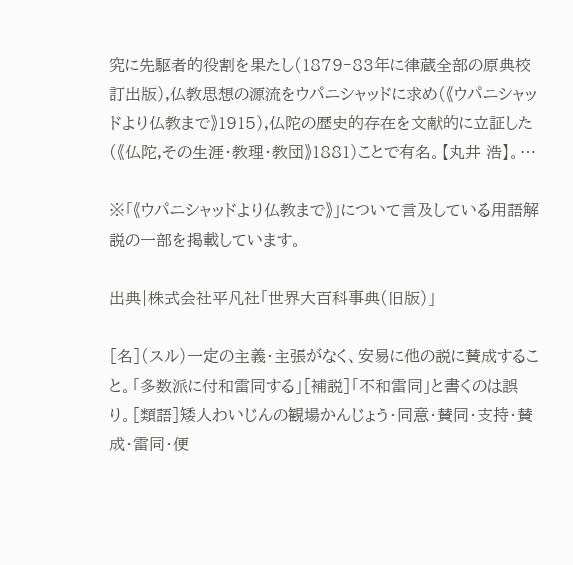究に先駆者的役割を果たし(1879‐83年に律蔵全部の原典校訂出版),仏教思想の源流をウパニシャッドに求め(《ウパニシャッドより仏教まで》1915),仏陀の歴史的存在を文献的に立証した(《仏陀,その生涯・教理・教団》1881)ことで有名。【丸井 浩】。…

※「《ウパニシャッドより仏教まで》」について言及している用語解説の一部を掲載しています。

出典|株式会社平凡社「世界大百科事典(旧版)」

[名](スル)一定の主義・主張がなく、安易に他の説に賛成すること。「多数派に付和雷同する」[補説]「不和雷同」と書くのは誤り。[類語]矮人わいじんの観場かんじょう・同意・賛同・支持・賛成・雷同・便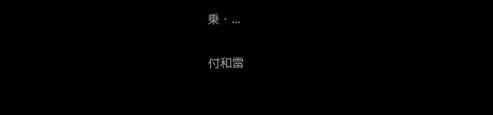乗・...

付和雷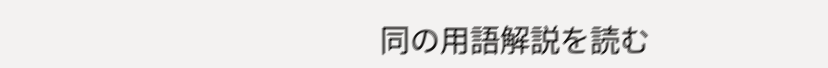同の用語解説を読む